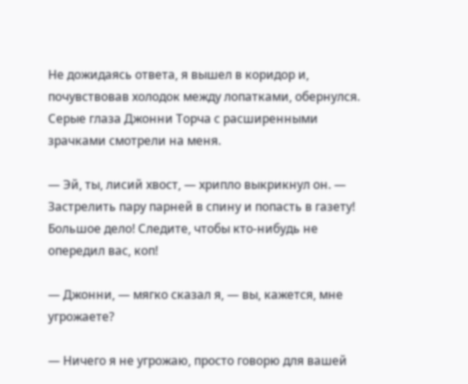Не дожидаясь ответа, я вышел в коридор и, почувствовав холодок между лопатками, обернулся. Серые глаза Джонни Торча с расширенными зрачками смотрели на меня.

— Эй, ты, лисий хвост, — хрипло выкрикнул он. — Застрелить пару парней в спину и попасть в газету! Большое дело! Следите, чтобы кто-нибудь не опередил вас, коп!

— Джонни, — мягко сказал я, — вы, кажется, мне угрожаете?

— Ничего я не угрожаю, просто говорю для вашей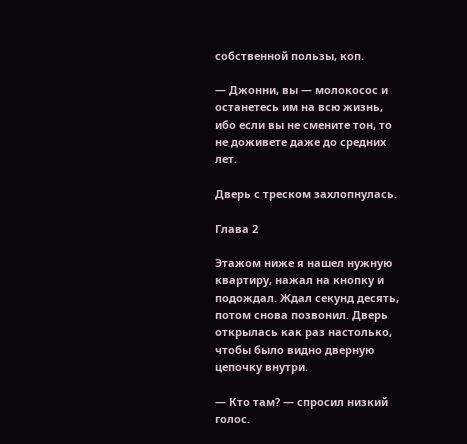собственной пользы, коп.

— Джонни, вы — молокосос и останетесь им на всю жизнь, ибо если вы не смените тон, то не доживете даже до средних лет.

Дверь с треском захлопнулась.

Глава 2

Этажом ниже я нашел нужную квартиру, нажал на кнопку и подождал. Ждал секунд десять, потом снова позвонил. Дверь открылась как раз настолько, чтобы было видно дверную цепочку внутри.

— Кто там? — спросил низкий голос.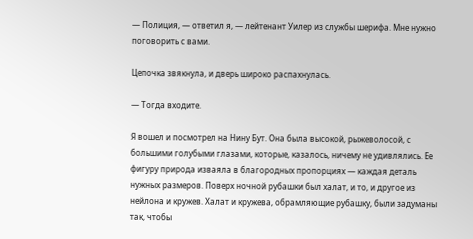— Полиция, — ответил я, — лейтенант Уилер из службы шерифа. Мне нужно поговорить с вами.

Цепочка звякнула, и дверь широко распахнулась.

— Тогда входите.

Я вошел и посмотрел на Нину Бут. Она была высокой, рыжеволосой, с большими голубыми глазами, которые, казалось, ничему не удивлялись. Ее фигуру природа изваяла в благородных пропорциях — каждая деталь нужных размеров. Поверх ночной рубашки был халат, и то, и другое из нейлона и кружев. Халат и кружева, обрамляющие рубашку, были задуманы так, чтобы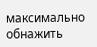максимально обнажить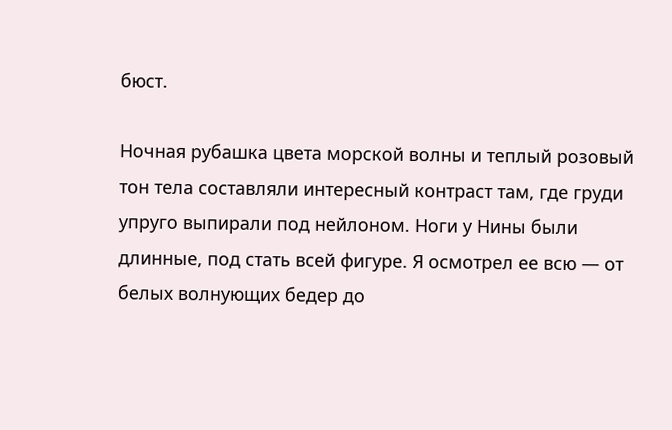бюст.

Ночная рубашка цвета морской волны и теплый розовый тон тела составляли интересный контраст там, где груди упруго выпирали под нейлоном. Ноги у Нины были длинные, под стать всей фигуре. Я осмотрел ее всю — от белых волнующих бедер до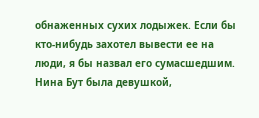обнаженных сухих лодыжек. Если бы кто-нибудь захотел вывести ее на люди, я бы назвал его сумасшедшим. Нина Бут была девушкой,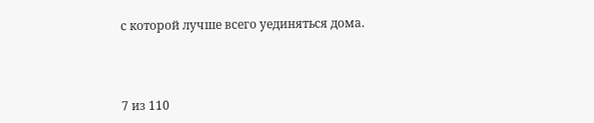с которой лучше всего уединяться дома.



7 из 110